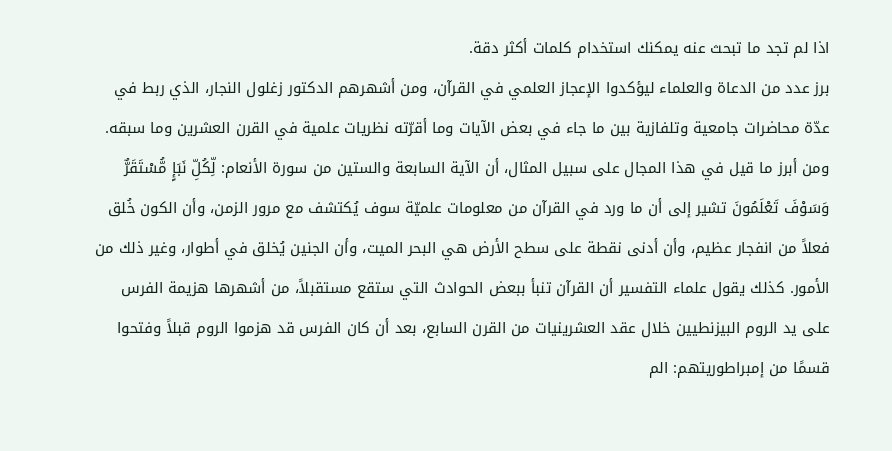اذا لم تجد ما تبحث عنه يمكنك استخدام كلمات أكثر دقة.
برز عدد من الدعاة والعلماء ليؤكدوا الإعجاز العلمي في القرآن، ومن أشهرهم الدكتور زغلول النجار، الذي ربط في عدّة محاضرات جامعية وتلفازية بين ما جاء في بعض الآيات وما أقرّته نظريات علمية في القرن العشرين وما سبقه. ومن أبرز ما قيل في هذا المجال على سبيل المثال، أن الآية السابعة والستين من سورة الأنعام: لِّكُلِّ نَبَإٍ مُّسْتَقَرٌّ وَسَوْفَ تَعْلَمُونَ تشير إلى أن ما ورد في القرآن من معلومات علميّة سوف يُكتشف مع مرور الزمن، وأن الكون خُلق فعلاً من انفجار عظيم، وأن أدنى نقطة على سطح الأرض هي البحر الميت، وأن الجنين يُخلق في أطوار، وغير ذلك من الأمور. كذلك يقول علماء التفسير أن القرآن تنبأ ببعض الحوادث التي ستقع مستقبلاً، من أشهرها هزيمة الفرس على يد الروم البيزنطيين خلال عقد العشرينيات من القرن السابع، بعد أن كان الفرس قد هزموا الروم قبلاً وفتحوا قسمًا من إمبراطوريتهم: الم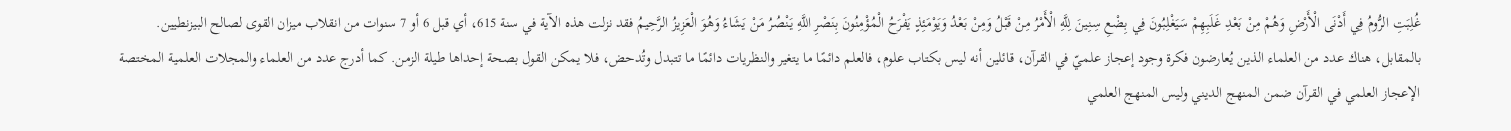غُلِبَتِ الرُّومُ فِي أَدْنَى الْأَرْضِ وَهُمْ مِنْ بَعْدِ غَلَبِهِمْ سَيَغْلِبُونَ فِي بِضْعِ سِنِينَ لِلَّهِ الْأَمْرُ مِنْ قَبْلُ وَمِنْ بَعْدُ وَيَوْمَئِذٍ يَفْرَحُ الْمُؤْمِنُونَ بِنَصْرِ اللَّهِ يَنْصُرُ مَنْ يَشَاءُ وَهُوَ الْعَزِيزُ الرَّحِيمُ فقد نزلت هذه الآية في سنة 615، أي قبل 6 أو 7 سنوات من انقلاب ميزان القوى لصالح البيزنطيين.
بالمقابل، هناك عدد من العلماء الذين يُعارضون فكرة وجود إعجاز علميّ في القرآن، قائلين أنه ليس بكتاب علوم، فالعلم دائمًا ما يتغير والنظريات دائمًا ما تتبدل وتُدحض، فلا يمكن القول بصحة إحداها طيلة الزمن. كما أدرج عدد من العلماء والمجلات العلمية المختصة الإعجاز العلمي في القرآن ضمن المنهج الديني وليس المنهج العلمي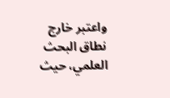واعتبر خارج نطاق البحث العلمي، حيث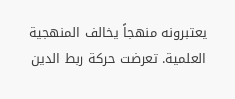يعتبرونه منهجاً يخالف المنهجية العلمية. تعرضت حركة ربط الدين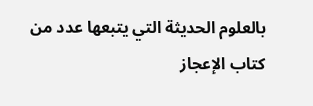بالعلوم الحديثة التي يتبعها عدد من كتاب الإعجاز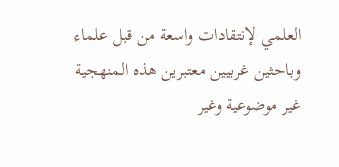العلمي لإنتقادات واسعة من قبل علماء وباحثين غربيين معتبرين هذه المنهجية غير موضوعية وغير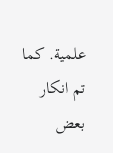علمية. كما تم انكار بعض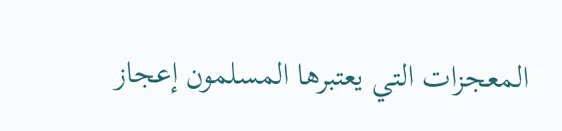المعجزات التي يعتبرها المسلمون إعجاز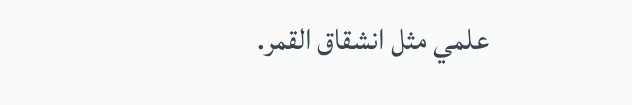علمي مثل انشقاق القمر.